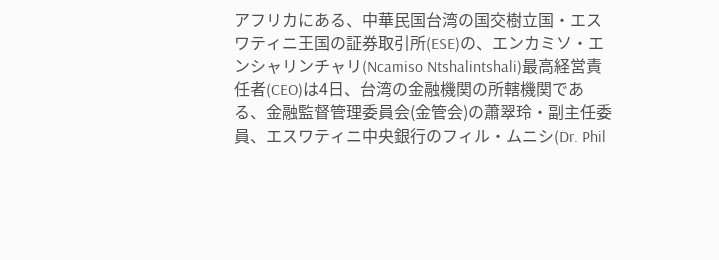アフリカにある、中華民国台湾の国交樹立国・エスワティニ王国の証券取引所(ESE)の、エンカミソ・エンシャリンチャリ(Ncamiso Ntshalintshali)最高経営責任者(CEO)は4日、台湾の金融機関の所轄機関である、金融監督管理委員会(金管会)の蕭翠玲・副主任委員、エスワティニ中央銀行のフィル・ムニシ(Dr. Phil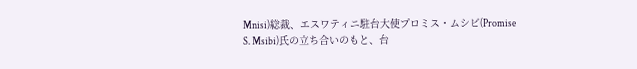Mnisi)総裁、エスワティニ駐台大使プロミス・ムシビ(Promise S. Msibi)氏の立ち合いのもと、台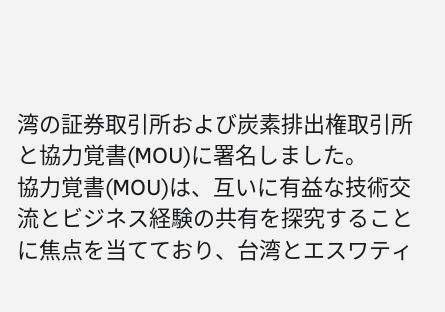湾の証券取引所および炭素排出権取引所と協力覚書(MOU)に署名しました。
協力覚書(MOU)は、互いに有益な技術交流とビジネス経験の共有を探究することに焦点を当てており、台湾とエスワティ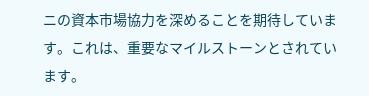ニの資本市場協力を深めることを期待しています。これは、重要なマイルストーンとされています。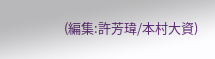(編集:許芳瑋/本村大資)